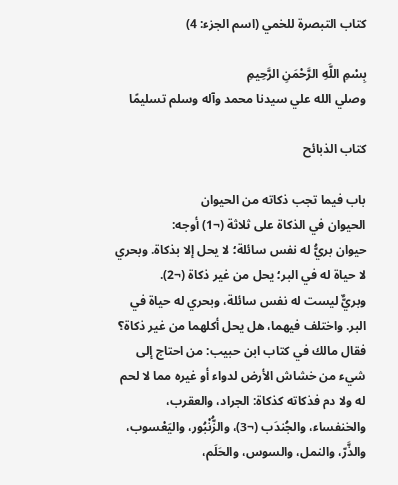كتاب التبصرة للخمي (اسم الجزء: 4)

بِسْمِ اللَّهِ الرَّحْمَنِ الرَّحِيمِ
وصلي الله علي سيدنا محمد وآله وسلم تسليمًا

كتاب الذبائح

باب فيما تجب ذكاته من الحيوان
الحيوان في الذكاة على ثلاثة (¬1) أوجه:
حيوان بريُّ له نفس سائلة؛ لا يحل إلا بذكاة. وبحري لا حياة له في البر؛ يحل من غير ذكاة (¬2).
وبريٌّ ليست له نفس سائلة، وبحري له حياة في البر. واختلف فيهما، هل يحل أكلهما من غير ذكاة؟ فقال مالك في كتاب ابن حبيب: من احتاج إلى شيء من خشاش الأرض لدواء أو غيره مما لا لحم له ولا دم فذكاته كذكاة: الجراد، والعقرب، والخنفساء، والجُندَب (¬3)، والزُّنْبُور، واليَعْسوب، والذَّرّ، والنمل، والسوس، والحَلَم،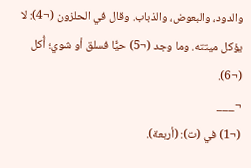والدود، والبعوض، والذباب. وقال في الحلزون (¬4): لا يؤكل ميتته. وما وجد (¬5) حيًّا فسلق أو شوي؛ أُكل (¬6).
¬___
(¬1) في (ت): (أربعة).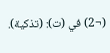(¬2) في (ت): (تذكية).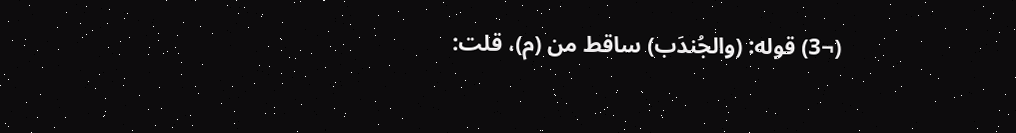(¬3) قوله: (والجُندَب) ساقط من (م)، قلت: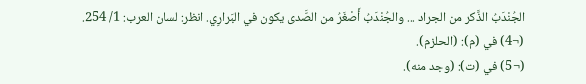الجُنْدَبُ الذَّكر من الجراد ... والجُنْدَبُ أَصْغَرُ من الصَّدى يكون في البَرارِي. انظر: لسان العرب: 1/ 254.
(¬4) في (م): (الحلزم).
(¬5) في (ت): (وجد منه).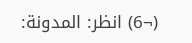(¬6) انظر: المدونة: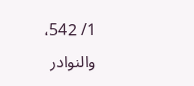1/ 542، والنوادر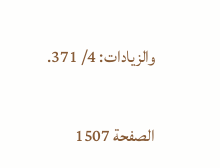والزيادات: 4/ 371.

الصفحة 1507